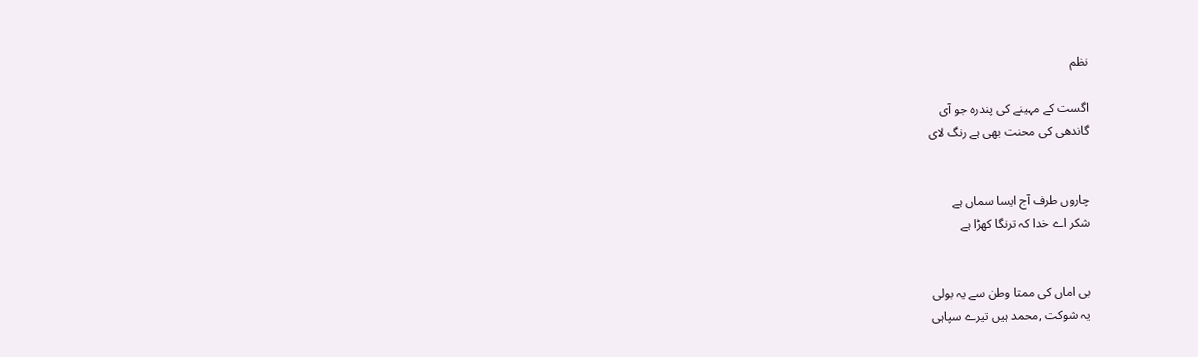نظم

اگست کے مہینے کی پندرہ جو آی
گاندھی کی محنت بھی ہے رنگ لای


چاروں طرف آج ایسا سماں ہے
شکر اے خدا کہ ترنگا کھڑا ہے


بی اماں کی ممتا وطن سے یہ بولی
یہ شوکت ,محمد ہیں تیرے سپاہی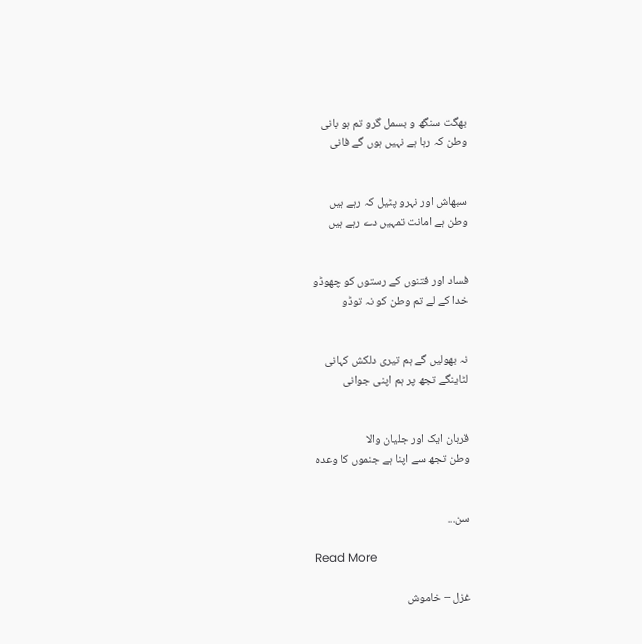بھگت سنگھ و بسمل گرو تم ہو بانی
وطن کہ رہا ہے نہیں ہوں گے فانی


سبھاش اور نہرو پٹیل کہ رہے ہیں
وطن ہے امانت تمہیں دے رہے ہیں


فساد اور فتنوں کے رستوں کو چھوڈو
خدا کے لے تم وطن کو نہ توڈو


نہ بھولیں گے ہم تیری دلکش کہانی
لٹاینگے تجھ پر ہم اپنی جوانی


قربان ایک اور جلیان والا
وطن تجھ سے اپنا ہے جنموں کا وعدہ


سن...

Read More

غزل – خاموش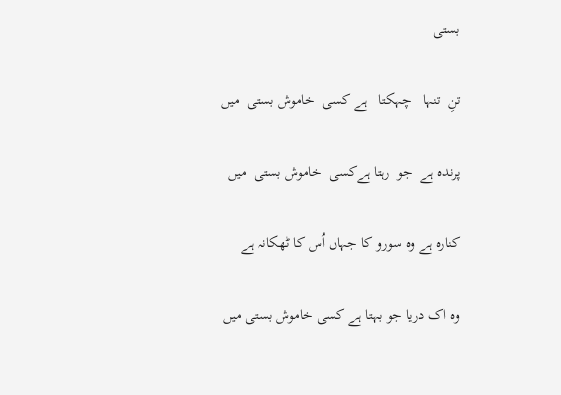بستی

تنِ  تنہا   چہکتا   ہے کسی  خاموش بستی  میں

پرندہ ہے  جو  رہتا ہےکسی  خاموش بستی  میں

کنارہ ہے وہ سورو کا جہاں اُس کا ٹھکانہ ہے

وہ اک دریا جو بہتا ہے کسی خاموش بستی میں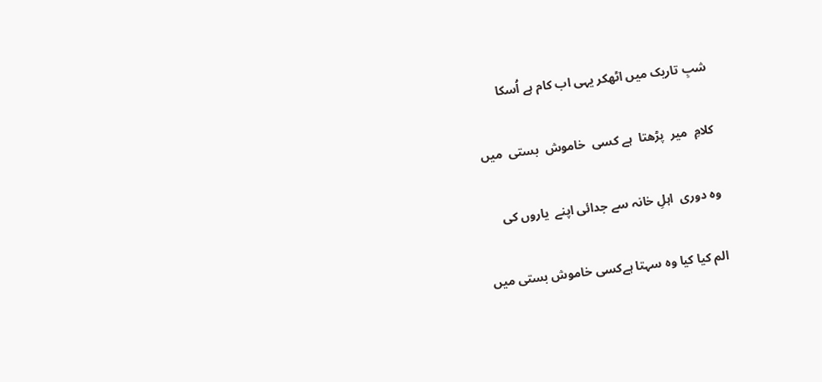شبِ تاریک میں اٹھکر یہی اب کام ہے اُسکا

کلامِ  میر  پڑھتا  ہے کسی  خاموش  بستی  میں

وہ دوری  اہلِ خانہ سے جدائی اپنے  یاروں کی

الم کیا کیا وہ سہتا ہےکسی خاموش بستی میں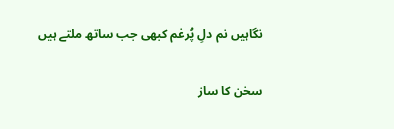نگاہیں نم دلِ پُرغم کبھی جب ساتھ ملتے ہیں

سخن کا ساز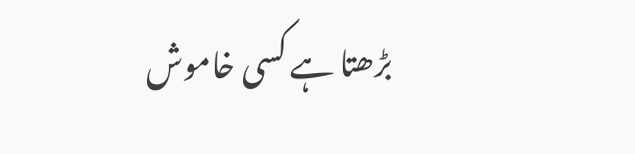بڑھتا ہے کسی خاموش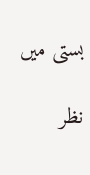بستی میں

نظر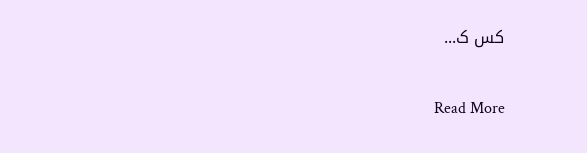کس ک...

Read More